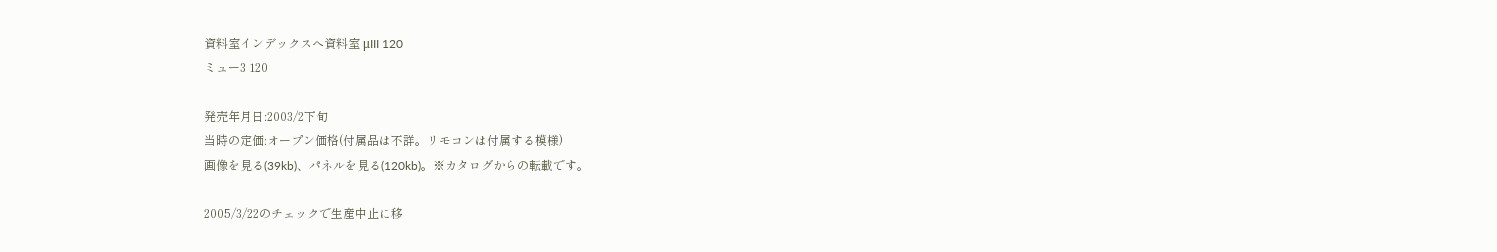資料室インデックスへ資料室 μIII 120
ミュー3 120

発売年月日:2003/2下旬
当時の定価:オープン価格(付属品は不詳。リモコンは付属する模様)
画像を見る(39kb)、パネルを見る(120kb)。※カタログからの転載です。

2005/3/22のチェックで生産中止に移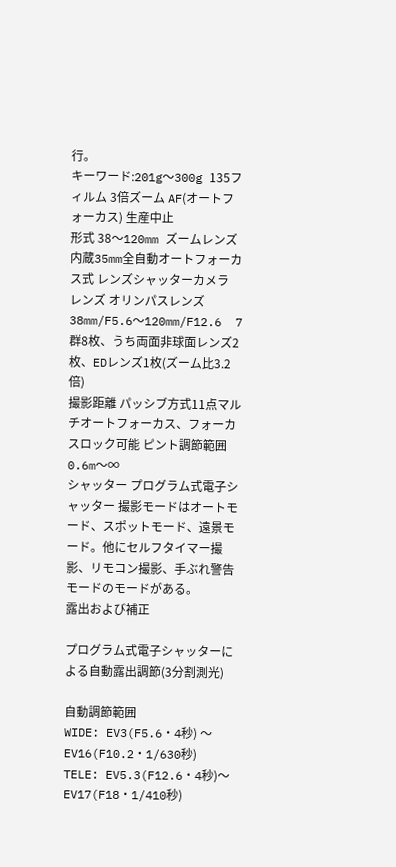行。
キーワード:201g〜300g 135フィルム 3倍ズーム AF(オートフォーカス) 生産中止
形式 38〜120mm ズームレンズ内蔵35mm全自動オートフォーカス式 レンズシャッターカメラ
レンズ オリンパスレンズ38mm/F5.6〜120mm/F12.6  7群8枚、うち両面非球面レンズ2枚、EDレンズ1枚(ズーム比3.2倍)
撮影距離 パッシブ方式11点マルチオートフォーカス、フォーカスロック可能 ピント調節範囲 0.6m〜∞
シャッター プログラム式電子シャッター 撮影モードはオートモード、スポットモード、遠景モード。他にセルフタイマー撮影、リモコン撮影、手ぶれ警告モードのモードがある。
露出および補正

プログラム式電子シャッターによる自動露出調節(3分割測光)

自動調節範囲
WIDE: EV3(F5.6・4秒) 〜 EV16(F10.2・1/630秒)
TELE: EV5.3(F12.6・4秒)〜 EV17(F18・1/410秒)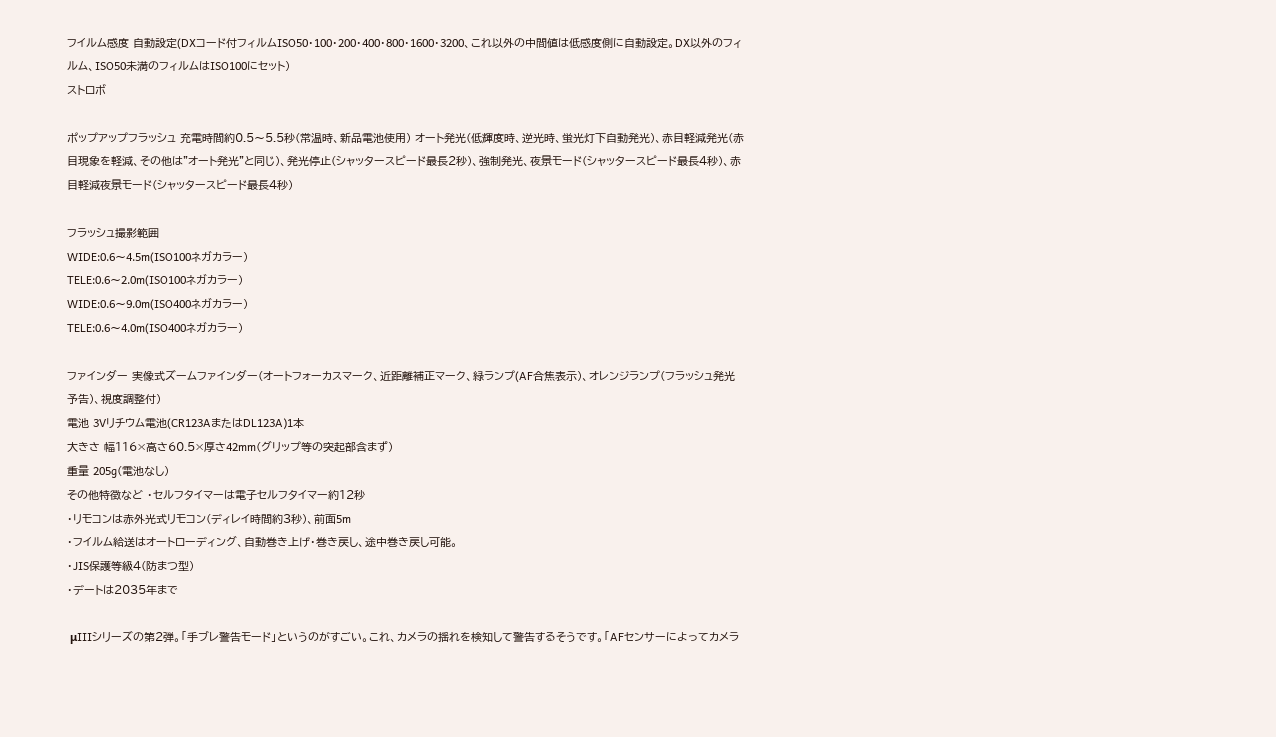フイルム感度 自動設定(DXコード付フィルムISO50・100・200・400・800・1600・3200、これ以外の中間値は低感度側に自動設定。DX以外のフィルム、ISO50未満のフィルムはISO100にセット)
ストロボ

ポップアップフラッシュ 充電時間約0.5〜5.5秒(常温時、新品電池使用) オート発光(低輝度時、逆光時、蛍光灯下自動発光)、赤目軽減発光(赤目現象を軽減、その他は"オート発光"と同じ)、発光停止(シャッタースピード最長2秒)、強制発光、夜景モード(シャッタースピード最長4秒)、赤目軽減夜景モード(シャッタースピード最長4秒)

フラッシュ撮影範囲
WIDE:0.6〜4.5m(ISO100ネガカラー)
TELE:0.6〜2.0m(ISO100ネガカラー)
WIDE:0.6〜9.0m(ISO400ネガカラー)
TELE:0.6〜4.0m(ISO400ネガカラー)

ファインダー 実像式ズームファインダー(オートフォーカスマーク、近距離補正マーク、緑ランプ(AF合焦表示)、オレンジランプ(フラッシュ発光予告)、視度調整付)
電池 3Vリチウム電池(CR123AまたはDL123A)1本
大きさ 幅116×高さ60.5×厚さ42mm(グリップ等の突起部含まず)
重量 205g(電池なし)
その他特徴など ・セルフタイマーは電子セルフタイマー約12秒
・リモコンは赤外光式リモコン(ディレイ時間約3秒)、前面5m
・フイルム給送はオートローディング、自動巻き上げ・巻き戻し、途中巻き戻し可能。
・JIS保護等級4(防まつ型)
・デートは2035年まで

 μIIIシリーズの第2弾。「手ブレ警告モード」というのがすごい。これ、カメラの揺れを検知して警告するそうです。「AFセンサーによってカメラ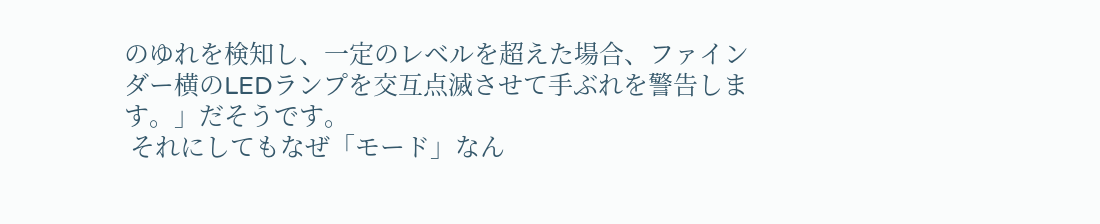のゆれを検知し、一定のレベルを超えた場合、ファインダー横のLEDランプを交互点滅させて手ぶれを警告します。」だそうです。
 それにしてもなぜ「モード」なん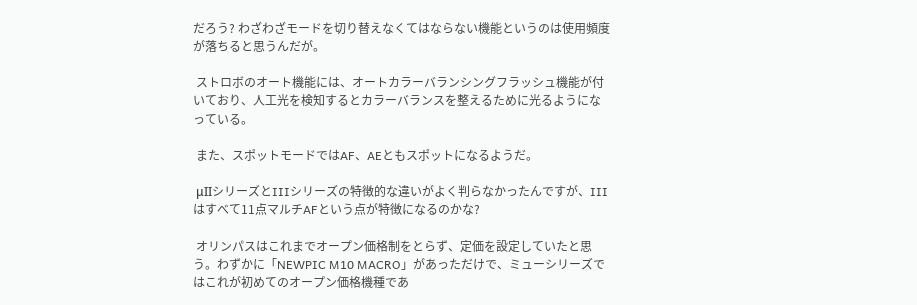だろう? わざわざモードを切り替えなくてはならない機能というのは使用頻度が落ちると思うんだが。

 ストロボのオート機能には、オートカラーバランシングフラッシュ機能が付いており、人工光を検知するとカラーバランスを整えるために光るようになっている。

 また、スポットモードではAF、AEともスポットになるようだ。

 μIIシリーズとIIIシリーズの特徴的な違いがよく判らなかったんですが、IIIはすべて11点マルチAFという点が特徴になるのかな?

 オリンパスはこれまでオープン価格制をとらず、定価を設定していたと思う。わずかに「NEWPIC M10 MACRO」があっただけで、ミューシリーズではこれが初めてのオープン価格機種であ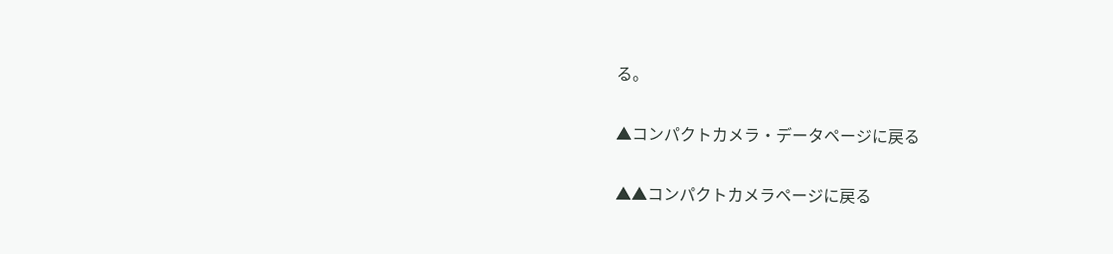る。

▲コンパクトカメラ・データページに戻る

▲▲コンパクトカメラページに戻る